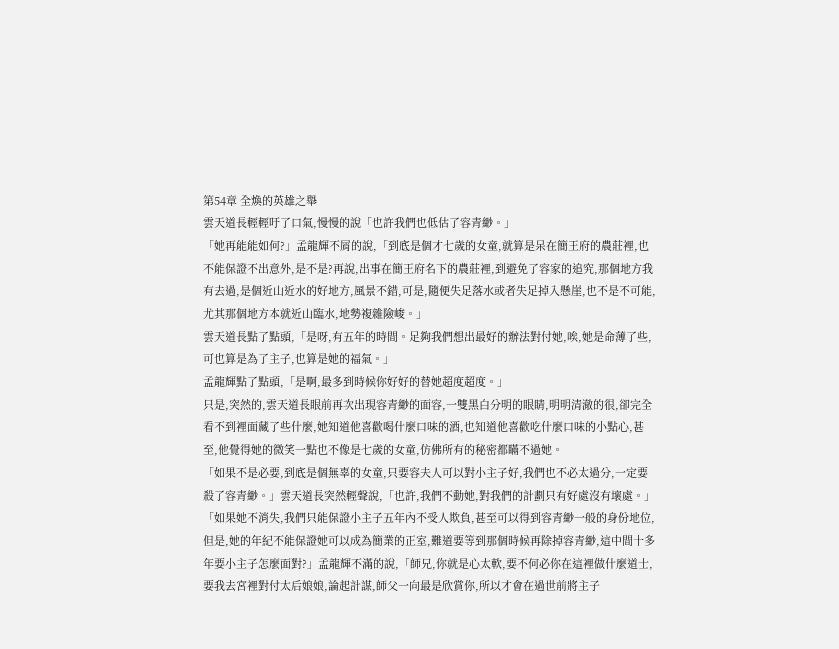第54章 全煥的英雄之舉
雲天道長輕輕吁了口氣,慢慢的說「也許我們也低估了容青緲。」
「她再能能如何?」孟龍輝不屑的說,「到底是個才七歲的女童,就算是呆在簡王府的農莊裡,也不能保證不出意外,是不是?再說,出事在簡王府名下的農莊裡,到避免了容家的追究,那個地方我有去過,是個近山近水的好地方,風景不錯,可是,隨便失足落水或者失足掉入懸崖,也不是不可能,尤其那個地方本就近山臨水,地勢複雜險峻。」
雲天道長點了點頭,「是呀,有五年的時間。足夠我們想出最好的辦法對付她,唉,她是命薄了些,可也算是為了主子,也算是她的福氣。」
孟龍輝點了點頭,「是啊,最多到時候你好好的替她超度超度。」
只是,突然的,雲天道長眼前再次出現容青緲的面容,一雙黑白分明的眼睛,明明清澈的很,卻完全看不到裡面藏了些什麼,她知道他喜歡喝什麼口味的酒,也知道他喜歡吃什麼口味的小點心,甚至,他覺得她的微笑一點也不像是七歲的女童,仿佛所有的秘密都瞞不過她。
「如果不是必要,到底是個無辜的女童,只要容夫人可以對小主子好,我們也不必太過分,一定要殺了容青緲。」雲天道長突然輕聲說,「也許,我們不動她,對我們的計劃只有好處沒有壞處。」
「如果她不消失,我們只能保證小主子五年內不受人欺負,甚至可以得到容青緲一般的身份地位,但是,她的年紀不能保證她可以成為簡業的正室,難道要等到那個時候再除掉容青緲,這中間十多年要小主子怎麼面對?」孟龍輝不滿的說,「師兄,你就是心太軟,要不何必你在這裡做什麼道士,要我去宮裡對付太后娘娘,論起計謀,師父一向最是欣賞你,所以才會在過世前將主子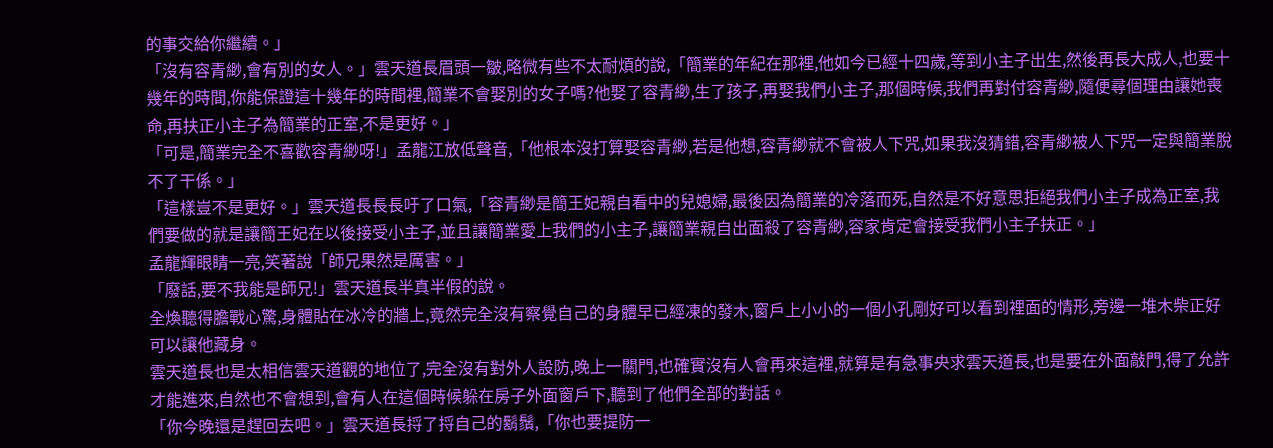的事交給你繼續。」
「沒有容青緲,會有別的女人。」雲天道長眉頭一皺,略微有些不太耐煩的說,「簡業的年紀在那裡,他如今已經十四歲,等到小主子出生,然後再長大成人,也要十幾年的時間,你能保證這十幾年的時間裡,簡業不會娶別的女子嗎?他娶了容青緲,生了孩子,再娶我們小主子,那個時候,我們再對付容青緲,隨便尋個理由讓她喪命,再扶正小主子為簡業的正室,不是更好。」
「可是,簡業完全不喜歡容青緲呀!」孟龍江放低聲音,「他根本沒打算娶容青緲,若是他想,容青緲就不會被人下咒,如果我沒猜錯,容青緲被人下咒一定與簡業脫不了干係。」
「這樣豈不是更好。」雲天道長長長吁了口氣,「容青緲是簡王妃親自看中的兒媳婦,最後因為簡業的冷落而死,自然是不好意思拒絕我們小主子成為正室,我們要做的就是讓簡王妃在以後接受小主子,並且讓簡業愛上我們的小主子,讓簡業親自出面殺了容青緲,容家肯定會接受我們小主子扶正。」
孟龍輝眼睛一亮,笑著說「師兄果然是厲害。」
「廢話,要不我能是師兄!」雲天道長半真半假的說。
全煥聽得膽戰心驚,身體貼在冰冷的牆上,竟然完全沒有察覺自己的身體早已經凍的發木,窗戶上小小的一個小孔剛好可以看到裡面的情形,旁邊一堆木柴正好可以讓他藏身。
雲天道長也是太相信雲天道觀的地位了,完全沒有對外人設防,晚上一關門,也確實沒有人會再來這裡,就算是有急事央求雲天道長,也是要在外面敲門,得了允許才能進來,自然也不會想到,會有人在這個時候躲在房子外面窗戶下,聽到了他們全部的對話。
「你今晚還是趕回去吧。」雲天道長捋了捋自己的鬍鬚,「你也要提防一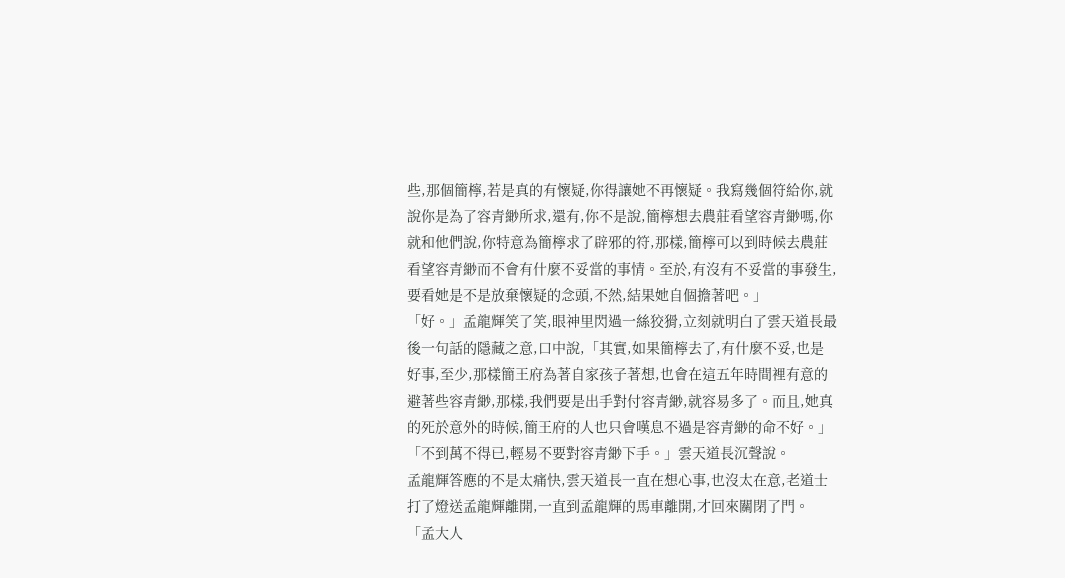些,那個簡檸,若是真的有懷疑,你得讓她不再懷疑。我寫幾個符給你,就說你是為了容青緲所求,還有,你不是說,簡檸想去農莊看望容青緲嗎,你就和他們說,你特意為簡檸求了辟邪的符,那樣,簡檸可以到時候去農莊看望容青緲而不會有什麼不妥當的事情。至於,有沒有不妥當的事發生,要看她是不是放棄懷疑的念頭,不然,結果她自個擔著吧。」
「好。」孟龍輝笑了笑,眼神里閃過一絲狡猾,立刻就明白了雲天道長最後一句話的隱藏之意,口中說,「其實,如果簡檸去了,有什麼不妥,也是好事,至少,那樣簡王府為著自家孩子著想,也會在這五年時間裡有意的避著些容青緲,那樣,我們要是出手對付容青緲,就容易多了。而且,她真的死於意外的時候,簡王府的人也只會嘆息不過是容青緲的命不好。」
「不到萬不得已,輕易不要對容青緲下手。」雲天道長沉聲說。
孟龍輝答應的不是太痛快,雲天道長一直在想心事,也沒太在意,老道士打了燈送孟龍輝離開,一直到孟龍輝的馬車離開,才回來關閉了門。
「孟大人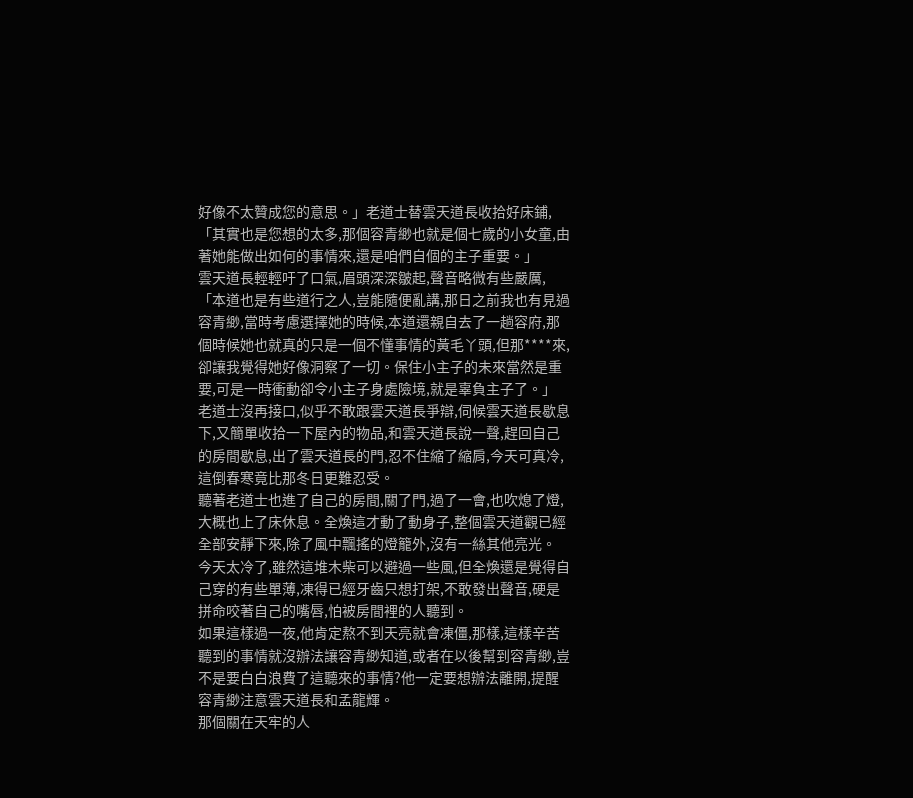好像不太贊成您的意思。」老道士替雲天道長收拾好床鋪,「其實也是您想的太多,那個容青緲也就是個七歲的小女童,由著她能做出如何的事情來,還是咱們自個的主子重要。」
雲天道長輕輕吁了口氣,眉頭深深皺起,聲音略微有些嚴厲,「本道也是有些道行之人,豈能隨便亂講,那日之前我也有見過容青緲,當時考慮選擇她的時候,本道還親自去了一趟容府,那個時候她也就真的只是一個不懂事情的黃毛丫頭,但那****來,卻讓我覺得她好像洞察了一切。保住小主子的未來當然是重要,可是一時衝動卻令小主子身處險境,就是辜負主子了。」
老道士沒再接口,似乎不敢跟雲天道長爭辯,伺候雲天道長歇息下,又簡單收拾一下屋內的物品,和雲天道長說一聲,趕回自己的房間歇息,出了雲天道長的門,忍不住縮了縮肩,今天可真冷,這倒春寒竟比那冬日更難忍受。
聽著老道士也進了自己的房間,關了門,過了一會,也吹熄了燈,大概也上了床休息。全煥這才動了動身子,整個雲天道觀已經全部安靜下來,除了風中飄搖的燈籠外,沒有一絲其他亮光。
今天太冷了,雖然這堆木柴可以避過一些風,但全煥還是覺得自己穿的有些單薄,凍得已經牙齒只想打架,不敢發出聲音,硬是拼命咬著自己的嘴唇,怕被房間裡的人聽到。
如果這樣過一夜,他肯定熬不到天亮就會凍僵,那樣,這樣辛苦聽到的事情就沒辦法讓容青緲知道,或者在以後幫到容青緲,豈不是要白白浪費了這聽來的事情?他一定要想辦法離開,提醒容青緲注意雲天道長和孟龍輝。
那個關在天牢的人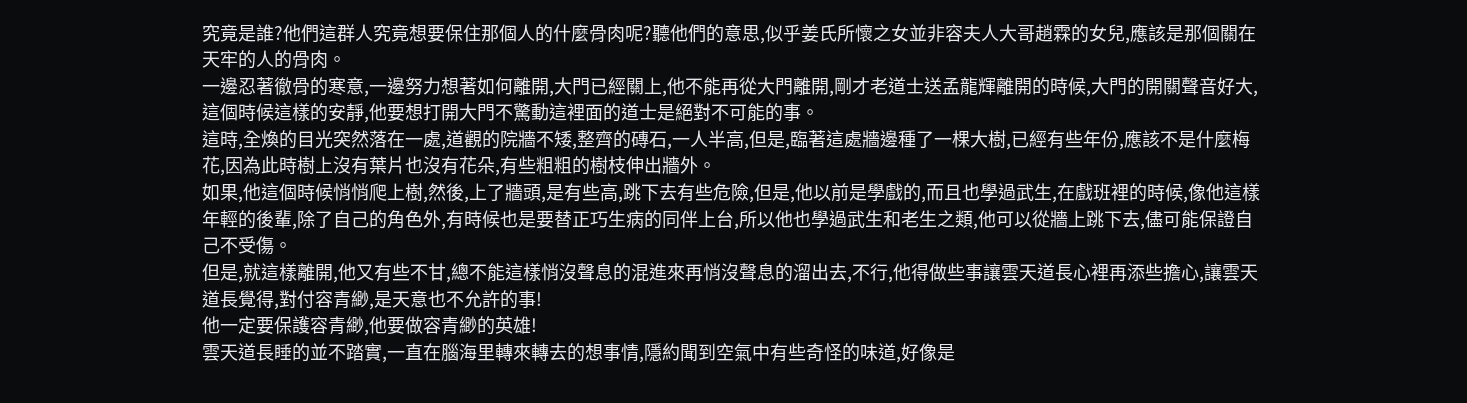究竟是誰?他們這群人究竟想要保住那個人的什麼骨肉呢?聽他們的意思,似乎姜氏所懷之女並非容夫人大哥趙霖的女兒,應該是那個關在天牢的人的骨肉。
一邊忍著徹骨的寒意,一邊努力想著如何離開,大門已經關上,他不能再從大門離開,剛才老道士送孟龍輝離開的時候,大門的開關聲音好大,這個時候這樣的安靜,他要想打開大門不驚動這裡面的道士是絕對不可能的事。
這時,全煥的目光突然落在一處,道觀的院牆不矮,整齊的磚石,一人半高,但是,臨著這處牆邊種了一棵大樹,已經有些年份,應該不是什麼梅花,因為此時樹上沒有葉片也沒有花朵,有些粗粗的樹枝伸出牆外。
如果,他這個時候悄悄爬上樹,然後,上了牆頭,是有些高,跳下去有些危險,但是,他以前是學戲的,而且也學過武生,在戲班裡的時候,像他這樣年輕的後輩,除了自己的角色外,有時候也是要替正巧生病的同伴上台,所以他也學過武生和老生之類,他可以從牆上跳下去,儘可能保證自己不受傷。
但是,就這樣離開,他又有些不甘,總不能這樣悄沒聲息的混進來再悄沒聲息的溜出去,不行,他得做些事讓雲天道長心裡再添些擔心,讓雲天道長覺得,對付容青緲,是天意也不允許的事!
他一定要保護容青緲,他要做容青緲的英雄!
雲天道長睡的並不踏實,一直在腦海里轉來轉去的想事情,隱約聞到空氣中有些奇怪的味道,好像是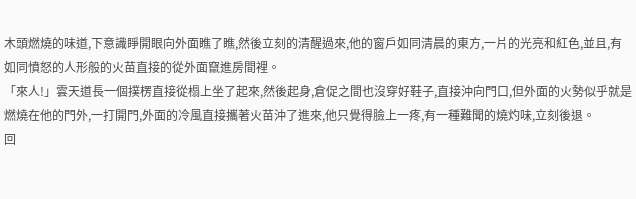木頭燃燒的味道,下意識睜開眼向外面瞧了瞧,然後立刻的清醒過來,他的窗戶如同清晨的東方,一片的光亮和紅色,並且,有如同憤怒的人形般的火苗直接的從外面竄進房間裡。
「來人!」雲天道長一個撲楞直接從榻上坐了起來,然後起身,倉促之間也沒穿好鞋子,直接沖向門口,但外面的火勢似乎就是燃燒在他的門外,一打開門,外面的冷風直接攜著火苗沖了進來,他只覺得臉上一疼,有一種難聞的燒灼味,立刻後退。
回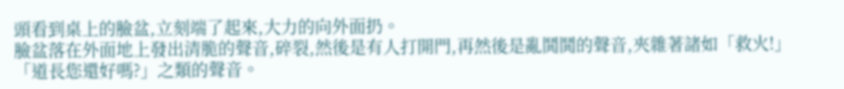頭看到桌上的臉盆,立刻端了起來,大力的向外面扔。
臉盆落在外面地上發出清脆的聲音,碎裂,然後是有人打開門,再然後是亂鬨鬨的聲音,夾雜著諸如「救火!」「道長您還好嗎?」之類的聲音。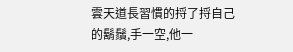雲天道長習慣的捋了捋自己的鬍鬚,手一空,他一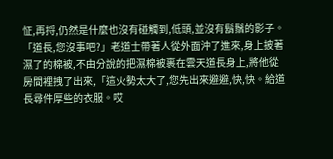怔,再捋,仍然是什麼也沒有碰觸到,低頭,並沒有鬍鬚的影子。
「道長,您沒事吧?」老道士帶著人從外面沖了進來,身上披著濕了的棉被,不由分說的把濕棉被裹在雲天道長身上,將他從房間裡拽了出來,「這火勢太大了,您先出來避避,快,快。給道長尋件厚些的衣服。哎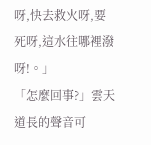呀,快去救火呀,要死呀,這水往哪裡潑呀!。」
「怎麼回事?」雲天道長的聲音可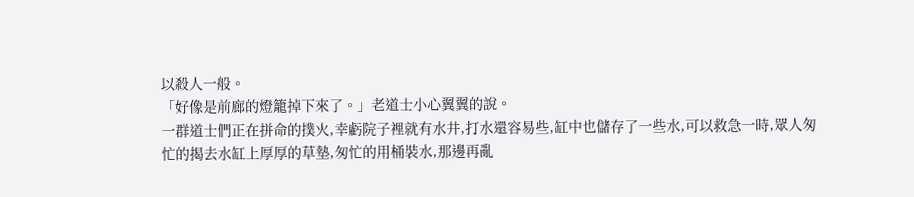以殺人一般。
「好像是前廊的燈籠掉下來了。」老道士小心翼翼的說。
一群道士們正在拼命的撲火,幸虧院子裡就有水井,打水還容易些,缸中也儲存了一些水,可以救急一時,眾人匆忙的揭去水缸上厚厚的草墊,匆忙的用桶裝水,那邊再亂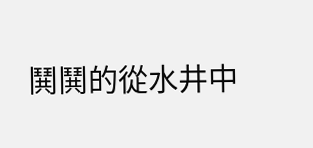鬨鬨的從水井中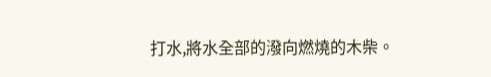打水,將水全部的潑向燃燒的木柴。